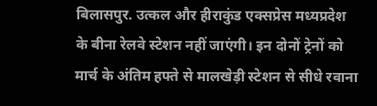बिलासपुर. उत्कल और हीराकुंड एक्सप्रेस मध्यप्रदेश के बीना रेलवे स्टेशन नहीं जाएंगी। इन दोनों ट्रेनों को मार्च के अंतिम हफ्ते से मालखेड़ी स्टेशन से सीधे रवाना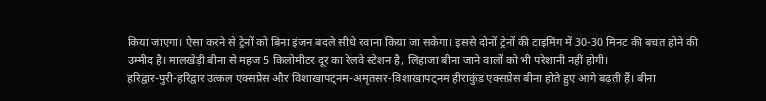किया जाएगा। ऐसा करने से ट्रेनों को बिना इंजन बदले सीधे रवाना किया जा सकेगा। इससे दोनों ट्रेनों की टाइमिंग में 30-30 मिनट की बचत होने की उम्मीद है। मालखेड़ी बीना से महज 5 किलोमीटर दूर का रेलवे स्टेशन है, लिहाजा बीना जाने वालों को भी परेशानी नहीं होगी।
हरिद्वार-पुरी-हरिद्वार उत्कल एक्सप्रेस और विशाखापट्नम-अमृतसर-विशाखापट्नम हीराकुंड एक्सप्रेस बीना होते हुए आगे बढ़ती हैं। बीना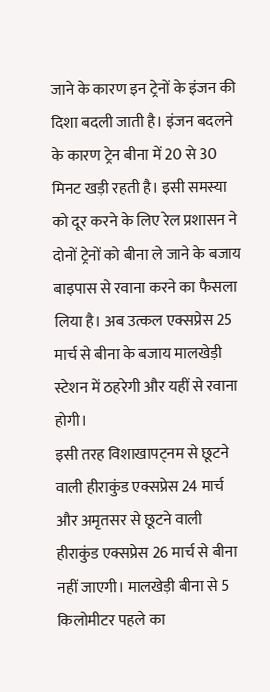जाने के कारण इन ट्रेनों के इंजन की दिशा बदली जाती है। इंजन बदलने के कारण ट्रेन बीना में 20 से 30 मिनट खड़ी रहती है। इसी समस्या को दूर करने के लिए रेल प्रशासन ने दोनों ट्रेनों को बीना ले जाने के बजाय बाइपास से रवाना करने का फैसला लिया है। अब उत्कल एक्सप्रेस 25 मार्च से बीना के बजाय मालखेड़ी स्टेशन में ठहरेगी और यहीं से रवाना होगी।
इसी तरह विशाखापट्नम से छूटने वाली हीराकुंड एक्सप्रेस 24 मार्च और अमृतसर से छूटने वाली हीराकुंड एक्सप्रेस 26 मार्च से बीना नहीं जाएगी। मालखेड़ी बीना से 5 किलोमीटर पहले का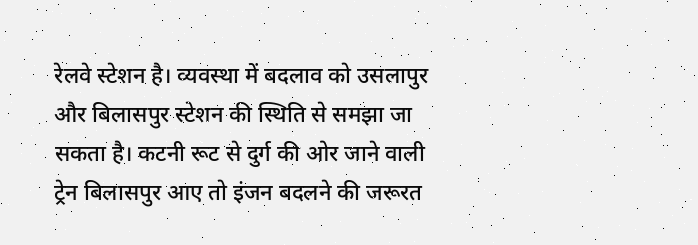रेलवे स्टेशन है। व्यवस्था में बदलाव को उसलापुर और बिलासपुर स्टेशन की स्थिति से समझा जा सकता है। कटनी रूट से दुर्ग की ओर जाने वाली ट्रेन बिलासपुर आए तो इंजन बदलने की जरूरत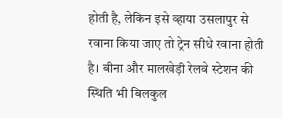होती है, लेकिन इसे व्हाया उसलापुर से रवाना किया जाए तो ट्रेन सीधे रवाना होती है। बीना और मालखेड़ी रेलवे स्टेशन की स्थिति भी बिलकुल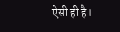ऐसी ही है।